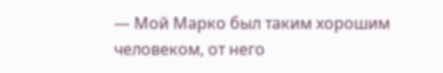— Мой Марко был таким хорошим человеком, от него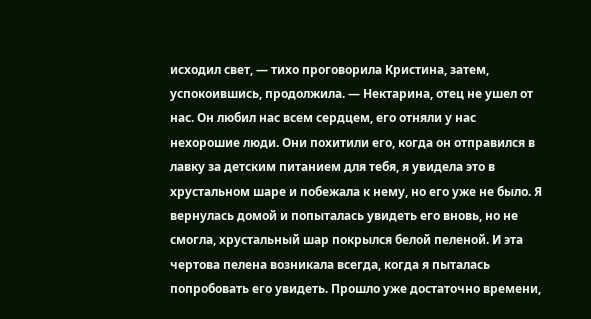исходил свет, — тихо проговорила Кристина, затем, успокоившись, продолжила. — Нектарина, отец не ушел от нас. Он любил нас всем сердцем, его отняли у нас нехорошие люди. Они похитили его, когда он отправился в лавку за детским питанием для тебя, я увидела это в хрустальном шаре и побежала к нему, но его уже не было. Я вернулась домой и попыталась увидеть его вновь, но не смогла, хрустальный шар покрылся белой пеленой. И эта чертова пелена возникала всегда, когда я пыталась попробовать его увидеть. Прошло уже достаточно времени,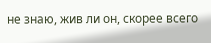не знаю, жив ли он, скорее всего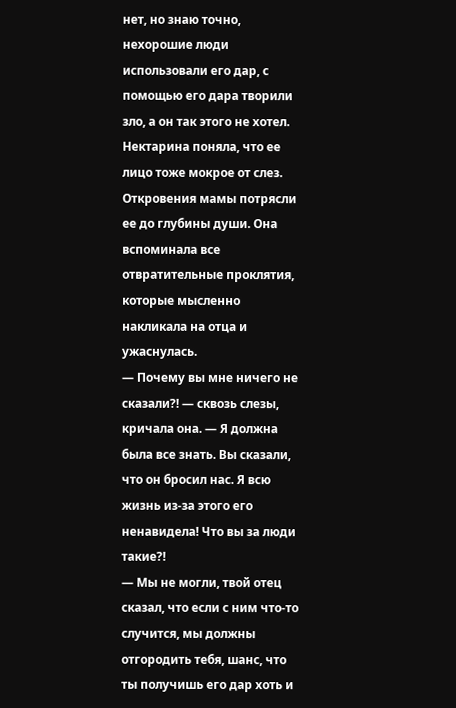нет, но знаю точно, нехорошие люди использовали его дар, с помощью его дара творили зло, а он так этого не хотел.
Нектарина поняла, что ее лицо тоже мокрое от слез. Откровения мамы потрясли ее до глубины души. Она вспоминала все отвратительные проклятия, которые мысленно накликала на отца и ужаснулась.
— Почему вы мне ничего не сказали?! — сквозь слезы, кричала она. — Я должна была все знать. Вы сказали, что он бросил нас. Я всю жизнь из-за этого его ненавидела! Что вы за люди такие?!
— Мы не могли, твой отец сказал, что если с ним что-то случится, мы должны отгородить тебя, шанс, что ты получишь его дар хоть и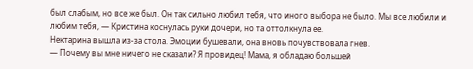был слабым, но все же был. Он так сильно любил тебя, что иного выбора не было. Мы все любили и любим тебя, — Кристина коснулась руки дочери, но та оттолкнула ее.
Нектарина вышла из-за стола. Эмоции бушевали, она вновь почувствовала гнев.
— Почему вы мне ничего не сказали? Я провидец! Мама, я обладаю большей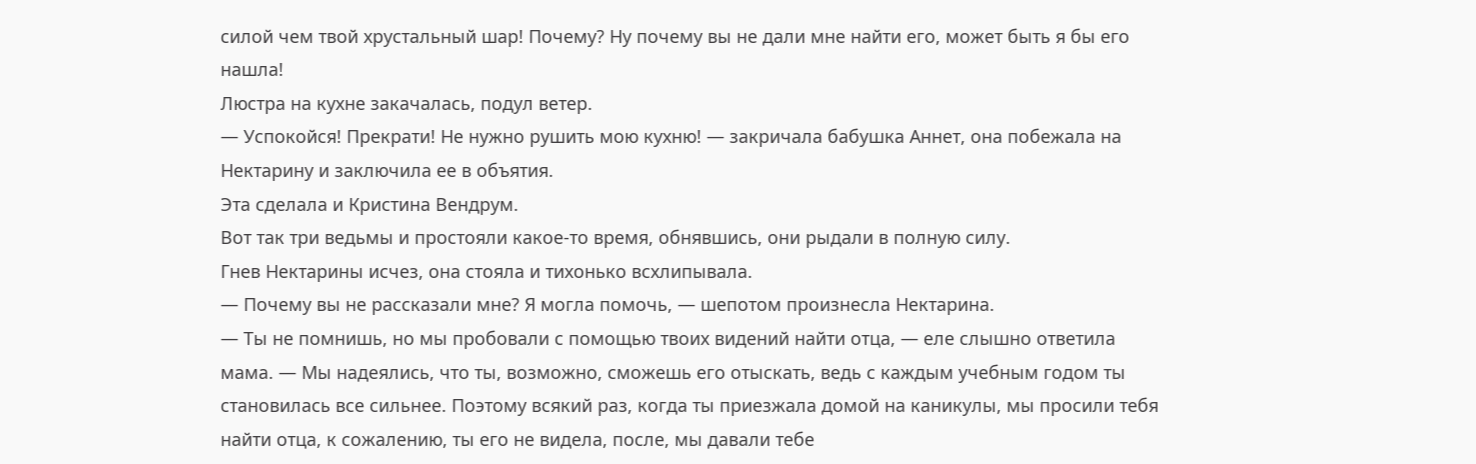силой чем твой хрустальный шар! Почему? Ну почему вы не дали мне найти его, может быть я бы его нашла!
Люстра на кухне закачалась, подул ветер.
— Успокойся! Прекрати! Не нужно рушить мою кухню! — закричала бабушка Аннет, она побежала на Нектарину и заключила ее в объятия.
Эта сделала и Кристина Вендрум.
Вот так три ведьмы и простояли какое-то время, обнявшись, они рыдали в полную силу.
Гнев Нектарины исчез, она стояла и тихонько всхлипывала.
— Почему вы не рассказали мне? Я могла помочь, — шепотом произнесла Нектарина.
— Ты не помнишь, но мы пробовали с помощью твоих видений найти отца, — еле слышно ответила мама. — Мы надеялись, что ты, возможно, сможешь его отыскать, ведь с каждым учебным годом ты становилась все сильнее. Поэтому всякий раз, когда ты приезжала домой на каникулы, мы просили тебя найти отца, к сожалению, ты его не видела, после, мы давали тебе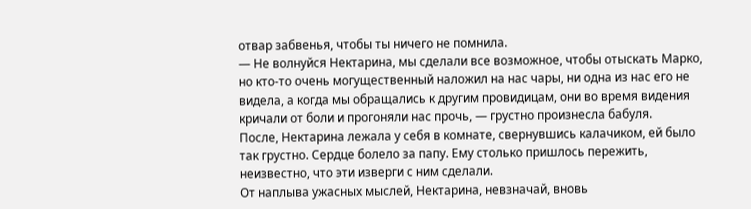отвар забвенья, чтобы ты ничего не помнила.
— Не волнуйся Нектарина, мы сделали все возможное, чтобы отыскать Марко, но кто-то очень могущественный наложил на нас чары, ни одна из нас его не видела, а когда мы обращались к другим провидицам, они во время видения кричали от боли и прогоняли нас прочь, — грустно произнесла бабуля.
После, Нектарина лежала у себя в комнате, свернувшись калачиком, ей было так грустно. Сердце болело за папу. Ему столько пришлось пережить, неизвестно, что эти изверги с ним сделали.
От наплыва ужасных мыслей, Нектарина, невзначай, вновь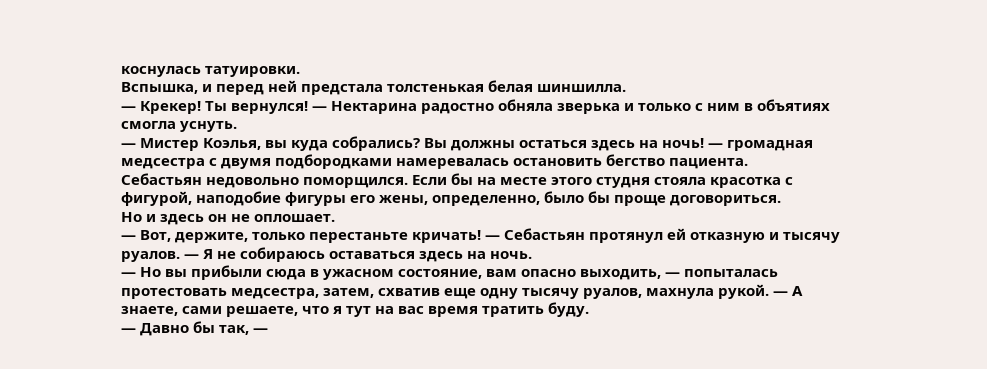коснулась татуировки.
Вспышка, и перед ней предстала толстенькая белая шиншилла.
— Крекер! Ты вернулся! — Нектарина радостно обняла зверька и только с ним в объятиях смогла уснуть.
— Мистер Коэлья, вы куда собрались? Вы должны остаться здесь на ночь! — громадная медсестра с двумя подбородками намеревалась остановить бегство пациента.
Себастьян недовольно поморщился. Если бы на месте этого студня стояла красотка с фигурой, наподобие фигуры его жены, определенно, было бы проще договориться.
Но и здесь он не оплошает.
— Вот, держите, только перестаньте кричать! — Себастьян протянул ей отказную и тысячу руалов. — Я не собираюсь оставаться здесь на ночь.
— Но вы прибыли сюда в ужасном состояние, вам опасно выходить, — попыталась протестовать медсестра, затем, схватив еще одну тысячу руалов, махнула рукой. — А знаете, сами решаете, что я тут на вас время тратить буду.
— Давно бы так, —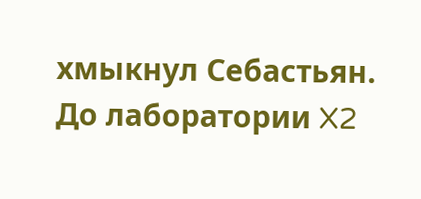хмыкнул Себастьян.
До лаборатории X2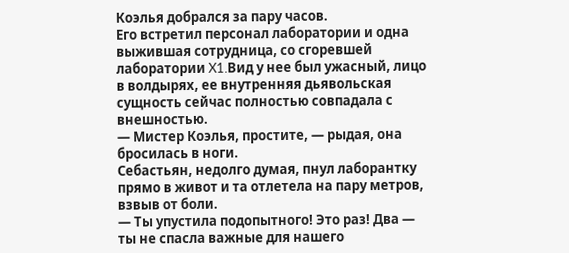Коэлья добрался за пару часов.
Его встретил персонал лаборатории и одна выжившая сотрудница, со сгоревшей лаборатории X1.Вид у нее был ужасный, лицо в волдырях, ее внутренняя дьявольская сущность сейчас полностью совпадала с внешностью.
— Мистер Коэлья, простите, — рыдая, она бросилась в ноги.
Себастьян, недолго думая, пнул лаборантку прямо в живот и та отлетела на пару метров, взвыв от боли.
— Ты упустила подопытного! Это раз! Два — ты не спасла важные для нашего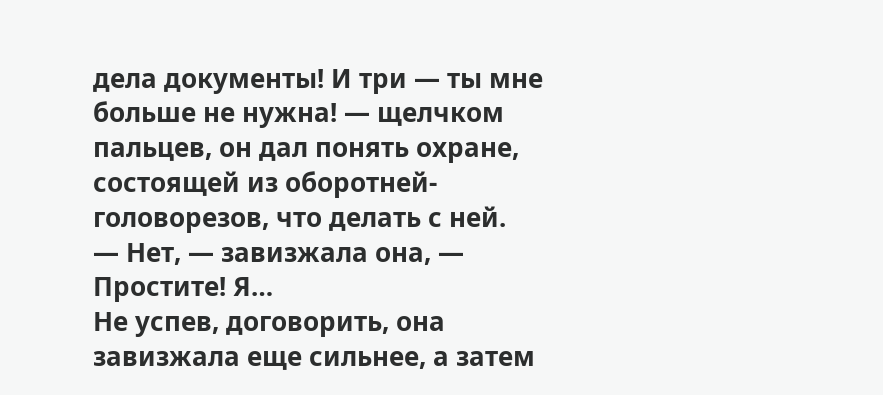дела документы! И три — ты мне больше не нужна! — щелчком пальцев, он дал понять охране, состоящей из оборотней-головорезов, что делать с ней.
— Нет, — завизжала она, — Простите! Я…
Не успев, договорить, она завизжала еще сильнее, а затем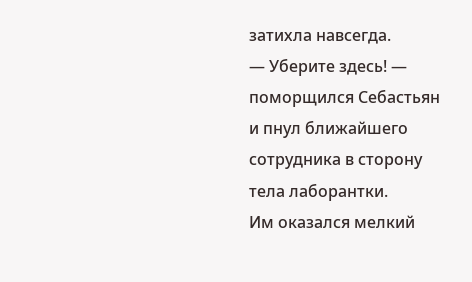затихла навсегда.
— Уберите здесь! — поморщился Себастьян и пнул ближайшего сотрудника в сторону тела лаборантки.
Им оказался мелкий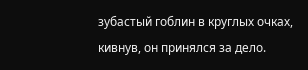зубастый гоблин в круглых очках, кивнув, он принялся за дело.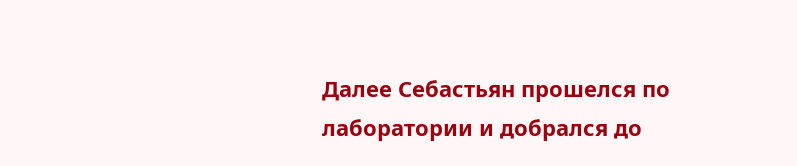Далее Себастьян прошелся по лаборатории и добрался до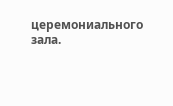церемониального зала.